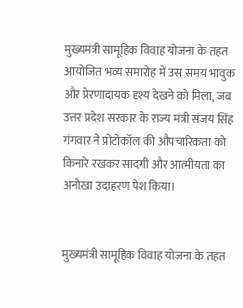मुख्यमंत्री सामूहिक विवाह योजना के तहत आयोजित भव्य समारोह में उस समय भावुक और प्रेरणादायक दृश्य देखने को मिला, जब उत्तर प्रदेश सरकार के राज्य मंत्री संजय सिंह गंगवार ने प्रोटोकॉल की औपचारिकता को किनारे रखकर सादगी और आत्मीयता का अनोखा उदाहरण पेश किया।


मुख्यमंत्री सामूहिक विवाह योजना के तहत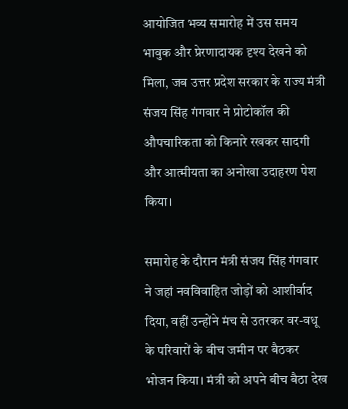आयोजित भव्य समारोह में उस समय भावुक और प्रेरणादायक दृश्य देखने को मिला, जब उत्तर प्रदेश सरकार के राज्य मंत्री संजय सिंह गंगवार ने प्रोटोकॉल की औपचारिकता को किनारे रखकर सादगी और आत्मीयता का अनोखा उदाहरण पेश किया।

समारोह के दौरान मंत्री संजय सिंह गंगवार ने जहां नवविवाहित जोड़ों को आशीर्वाद दिया, वहीं उन्होंने मंच से उतरकर वर-वधू के परिवारों के बीच जमीन पर बैठकर भोजन किया। मंत्री को अपने बीच बैठा देख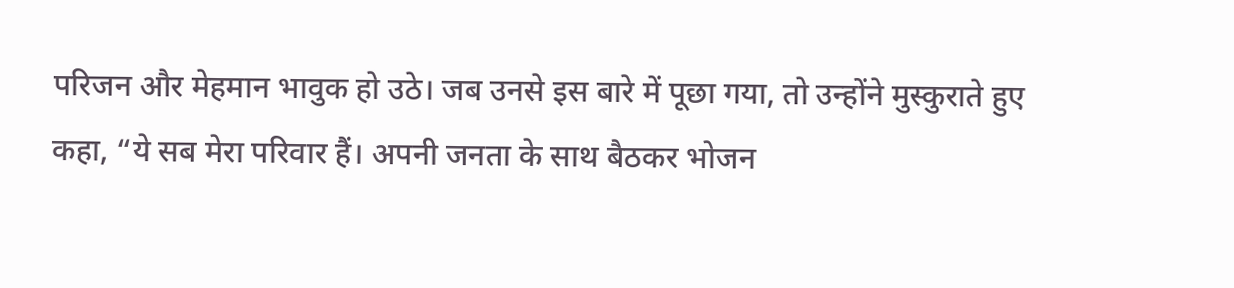परिजन और मेहमान भावुक हो उठे। जब उनसे इस बारे में पूछा गया, तो उन्होंने मुस्कुराते हुए कहा, “ये सब मेरा परिवार हैं। अपनी जनता के साथ बैठकर भोजन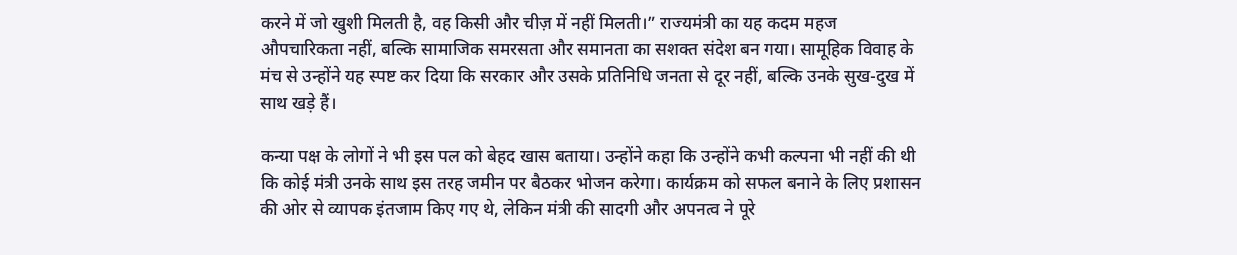करने में जो खुशी मिलती है, वह किसी और चीज़ में नहीं मिलती।” राज्यमंत्री का यह कदम महज औपचारिकता नहीं, बल्कि सामाजिक समरसता और समानता का सशक्त संदेश बन गया। सामूहिक विवाह के मंच से उन्होंने यह स्पष्ट कर दिया कि सरकार और उसके प्रतिनिधि जनता से दूर नहीं, बल्कि उनके सुख-दुख में साथ खड़े हैं।

कन्या पक्ष के लोगों ने भी इस पल को बेहद खास बताया। उन्होंने कहा कि उन्होंने कभी कल्पना भी नहीं की थी कि कोई मंत्री उनके साथ इस तरह जमीन पर बैठकर भोजन करेगा। कार्यक्रम को सफल बनाने के लिए प्रशासन की ओर से व्यापक इंतजाम किए गए थे, लेकिन मंत्री की सादगी और अपनत्व ने पूरे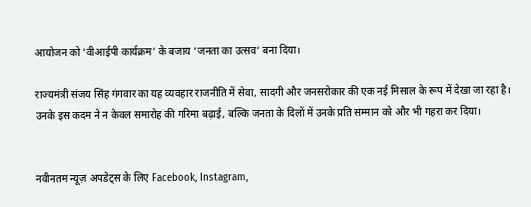आयोजन को ‘वीआईपी कार्यक्रम’ के बजाय ‘जनता का उत्सव’ बना दिया।

राज्यमंत्री संजय सिंह गंगवार का यह व्यवहार राजनीति में सेवा, सादगी और जनसरोकार की एक नई मिसाल के रूप में देखा जा रहा है। उनके इस कदम ने न केवल समारोह की गरिमा बढ़ाई, बल्कि जनता के दिलों में उनके प्रति सम्मान को और भी गहरा कर दिया।


नवीनतम न्यूज़ अपडेट्स के लिए Facebook, Instagram,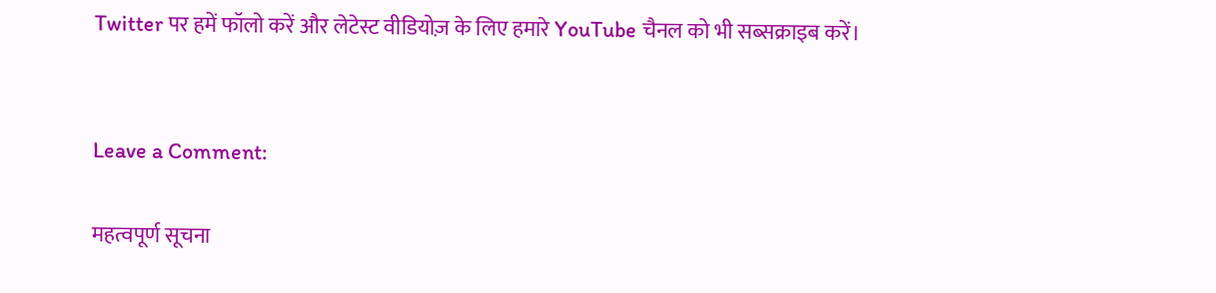Twitter पर हमें फॉलो करें और लेटेस्ट वीडियोज़ के लिए हमारे YouTube चैनल को भी सब्सक्राइब करें।


Leave a Comment:

महत्वपूर्ण सूचना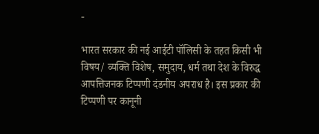-

भारत सरकार की नई आईटी पॉलिसी के तहत किसी भी विषय/ व्यक्ति विशेष, समुदाय, धर्म तथा देश के विरुद्ध आपत्तिजनक टिप्पणी दंडनीय अपराध है। इस प्रकार की टिप्पणी पर कानूनी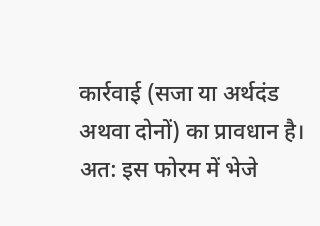कार्रवाई (सजा या अर्थदंड अथवा दोनों) का प्रावधान है। अत: इस फोरम में भेजे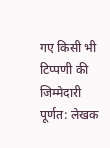गए किसी भी टिप्पणी की जिम्मेदारी पूर्णत: लेखक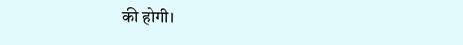की होगी।